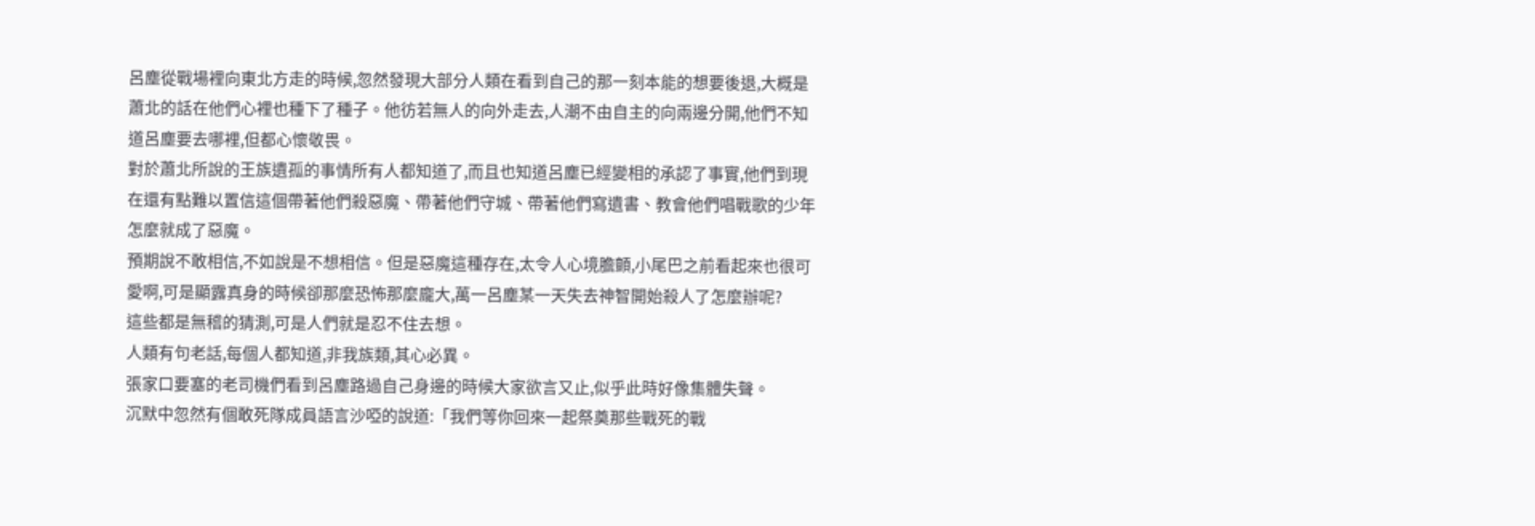呂塵從戰場裡向東北方走的時候,忽然發現大部分人類在看到自己的那一刻本能的想要後退,大概是蕭北的話在他們心裡也種下了種子。他彷若無人的向外走去,人潮不由自主的向兩邊分開,他們不知道呂塵要去哪裡,但都心懷敬畏。
對於蕭北所說的王族遺孤的事情所有人都知道了,而且也知道呂塵已經變相的承認了事實,他們到現在還有點難以置信這個帶著他們殺惡魔、帶著他們守城、帶著他們寫遺書、教會他們唱戰歌的少年怎麼就成了惡魔。
預期說不敢相信,不如說是不想相信。但是惡魔這種存在,太令人心境膽顫,小尾巴之前看起來也很可愛啊,可是顯露真身的時候卻那麼恐怖那麼龐大,萬一呂塵某一天失去神智開始殺人了怎麼辦呢?
這些都是無稽的猜測,可是人們就是忍不住去想。
人類有句老話,每個人都知道,非我族類,其心必異。
張家口要塞的老司機們看到呂塵路過自己身邊的時候大家欲言又止,似乎此時好像集體失聲。
沉默中忽然有個敢死隊成員語言沙啞的說道:「我們等你回來一起祭奠那些戰死的戰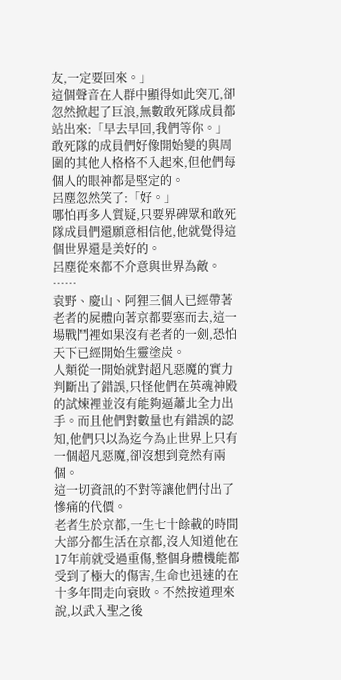友,一定要回來。」
這個聲音在人群中顯得如此突兀,卻忽然掀起了巨浪,無數敢死隊成員都站出來:「早去早回,我們等你。」
敢死隊的成員們好像開始變的與周圍的其他人格格不入起來,但他們每個人的眼神都是堅定的。
呂塵忽然笑了:「好。」
哪怕再多人質疑,只要界碑眾和敢死隊成員們還願意相信他,他就覺得這個世界還是美好的。
呂塵從來都不介意與世界為敵。
……
袁野、慶山、阿狸三個人已經帶著老者的屍體向著京都要塞而去,這一場戰鬥裡如果沒有老者的一劍,恐怕天下已經開始生靈塗炭。
人類從一開始就對超凡惡魔的實力判斷出了錯誤,只怪他們在英魂神殿的試煉裡並沒有能夠逼蕭北全力出手。而且他們對數量也有錯誤的認知,他們只以為迄今為止世界上只有一個超凡惡魔,卻沒想到竟然有兩個。
這一切資訊的不對等讓他們付出了慘痛的代價。
老者生於京都,一生七十餘載的時間大部分都生活在京都,沒人知道他在17年前就受過重傷,整個身體機能都受到了極大的傷害,生命也迅速的在十多年間走向衰敗。不然按道理來說,以武入聖之後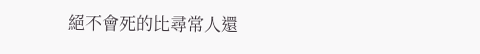絕不會死的比尋常人還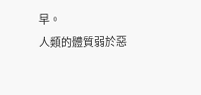早。
人類的體質弱於惡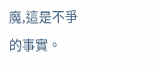魔,這是不爭的事實。